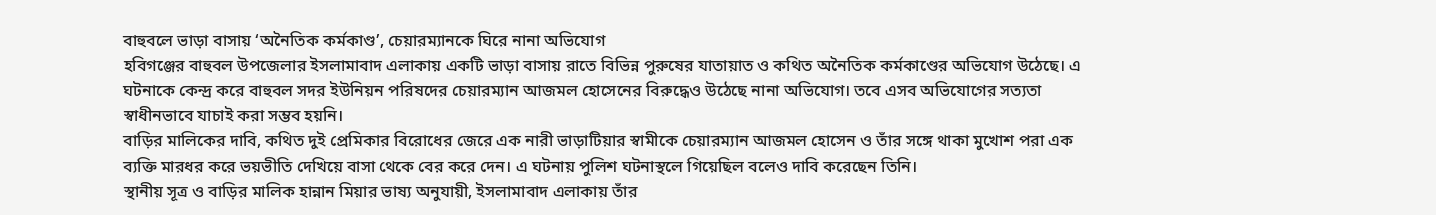বাহুবলে ভাড়া বাসায় ‘অনৈতিক কর্মকাণ্ড’, চেয়ারম্যানকে ঘিরে নানা অভিযোগ
হবিগঞ্জের বাহুবল উপজেলার ইসলামাবাদ এলাকায় একটি ভাড়া বাসায় রাতে বিভিন্ন পুরুষের যাতায়াত ও কথিত অনৈতিক কর্মকাণ্ডের অভিযোগ উঠেছে। এ ঘটনাকে কেন্দ্র করে বাহুবল সদর ইউনিয়ন পরিষদের চেয়ারম্যান আজমল হোসেনের বিরুদ্ধেও উঠেছে নানা অভিযোগ। তবে এসব অভিযোগের সত্যতা স্বাধীনভাবে যাচাই করা সম্ভব হয়নি।
বাড়ির মালিকের দাবি, কথিত দুই প্রেমিকার বিরোধের জেরে এক নারী ভাড়াটিয়ার স্বামীকে চেয়ারম্যান আজমল হোসেন ও তাঁর সঙ্গে থাকা মুখোশ পরা এক ব্যক্তি মারধর করে ভয়ভীতি দেখিয়ে বাসা থেকে বের করে দেন। এ ঘটনায় পুলিশ ঘটনাস্থলে গিয়েছিল বলেও দাবি করেছেন তিনি।
স্থানীয় সূত্র ও বাড়ির মালিক হান্নান মিয়ার ভাষ্য অনুযায়ী, ইসলামাবাদ এলাকায় তাঁর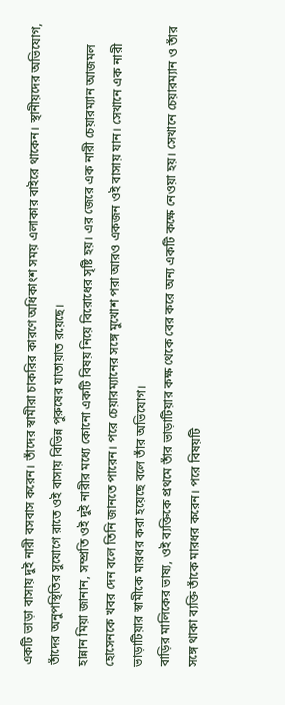একটি ভাড়া বাসায় দুই নারী বসবাস করেন। তাঁদের স্বামীরা চাকরির কারণে অধিকাংশ সময় এলাকার বাইরে থাকেন। স্থানীয়দের অভিযোগ, তাঁদের অনুপস্থিতির সুযোগে রাতে ওই বাসায় বিভিন্ন পুরুষের যাতায়াত রয়েছে।
হান্নান মিয়া জানান, সম্প্রতি ওই দুই নারীর মধ্যে কোনো একটি বিষয় নিয়ে বিরোধের সৃষ্টি হয়। এর জেরে এক নারী চেয়ারম্যান আজমল হোসেনকে খবর দেন বলে তিনি জানতে পারেন। পরে চেয়ারম্যানের সঙ্গে মুখোশ পরা আরও একজন ওই বাসায় যান। সেখানে এক নারী ভাড়াটিয়ার স্বামীকে মারধর করা হয়েছে বলে তাঁর অভিযোগ।
বাড়ির মালিকের ভাষ্য, ওই ব্যক্তিকে প্রথমে তাঁর ভাড়াটিয়ার কক্ষ থেকে বের করে অন্য একটি কক্ষে নেওয়া হয়। সেখানে চেয়ারম্যান ও তাঁর সঙ্গে থাকা ব্যক্তি তাঁকে মারধর করেন। পরে বিষয়টি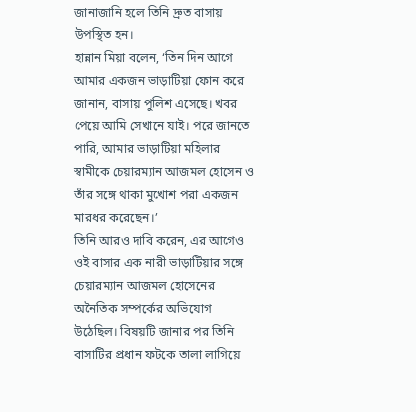জানাজানি হলে তিনি দ্রুত বাসায় উপস্থিত হন।
হান্নান মিয়া বলেন, ‘তিন দিন আগে আমার একজন ভাড়াটিয়া ফোন করে জানান, বাসায় পুলিশ এসেছে। খবর পেয়ে আমি সেখানে যাই। পরে জানতে পারি, আমার ভাড়াটিয়া মহিলার স্বামীকে চেয়ারম্যান আজমল হোসেন ও তাঁর সঙ্গে থাকা মুখোশ পরা একজন মারধর করেছেন।’
তিনি আরও দাবি করেন, এর আগেও ওই বাসার এক নারী ভাড়াটিয়ার সঙ্গে চেয়ারম্যান আজমল হোসেনের অনৈতিক সম্পর্কের অভিযোগ উঠেছিল। বিষয়টি জানার পর তিনি বাসাটির প্রধান ফটকে তালা লাগিয়ে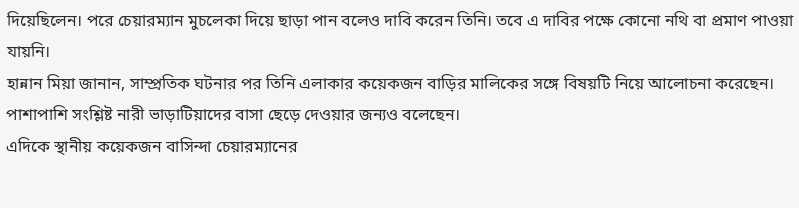দিয়েছিলেন। পরে চেয়ারম্যান মুচলেকা দিয়ে ছাড়া পান বলেও দাবি করেন তিনি। তবে এ দাবির পক্ষে কোনো নথি বা প্রমাণ পাওয়া যায়নি।
হান্নান মিয়া জানান, সাম্প্রতিক ঘটনার পর তিনি এলাকার কয়েকজন বাড়ির মালিকের সঙ্গে বিষয়টি নিয়ে আলোচনা করেছেন। পাশাপাশি সংশ্লিষ্ট নারী ভাড়াটিয়াদের বাসা ছেড়ে দেওয়ার জন্যও বলেছেন।
এদিকে স্থানীয় কয়েকজন বাসিন্দা চেয়ারম্যানের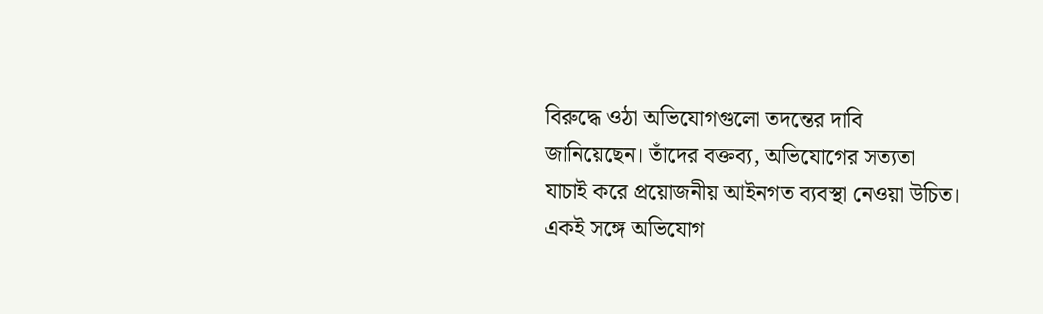বিরুদ্ধে ওঠা অভিযোগগুলো তদন্তের দাবি জানিয়েছেন। তাঁদের বক্তব্য, অভিযোগের সত্যতা যাচাই করে প্রয়োজনীয় আইনগত ব্যবস্থা নেওয়া উচিত। একই সঙ্গে অভিযোগ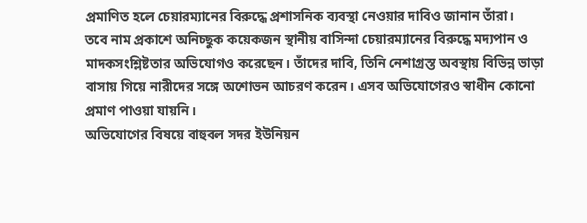প্রমাণিত হলে চেয়ারম্যানের বিরুদ্ধে প্রশাসনিক ব্যবস্থা নেওয়ার দাবিও জানান তাঁরা।
তবে নাম প্রকাশে অনিচ্ছুক কয়েকজন স্থানীয় বাসিন্দা চেয়ারম্যানের বিরুদ্ধে মদ্যপান ও মাদকসংশ্লিষ্টতার অভিযোগও করেছেন। তাঁদের দাবি, তিনি নেশাগ্রস্ত অবস্থায় বিভিন্ন ভাড়া বাসায় গিয়ে নারীদের সঙ্গে অশোভন আচরণ করেন। এসব অভিযোগেরও স্বাধীন কোনো প্রমাণ পাওয়া যায়নি।
অভিযোগের বিষয়ে বাহুবল সদর ইউনিয়ন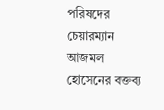পরিষদের চেয়ারম্যান আজমল হোসেনের বক্তব্য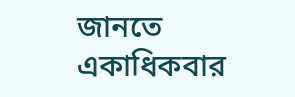জানতে একাধিকবার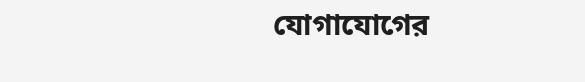যোগাযোগের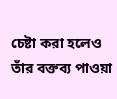চেষ্টা করা হলেও তাঁর বক্তব্য পাওয়া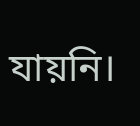যায়নি।